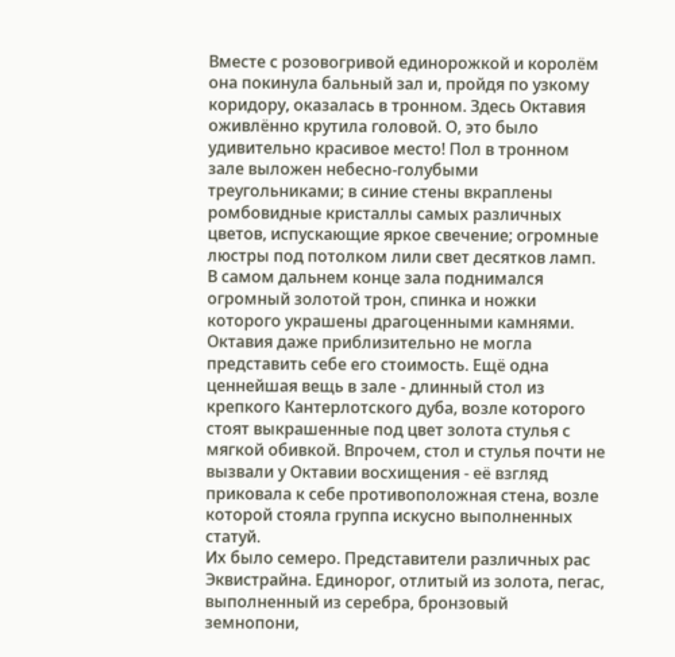Вместе с розовогривой единорожкой и королём она покинула бальный зал и, пройдя по узкому коридору, оказалась в тронном. Здесь Октавия оживлённо крутила головой. О, это было удивительно красивое место! Пол в тронном зале выложен небесно-голубыми треугольниками; в синие стены вкраплены ромбовидные кристаллы самых различных цветов, испускающие яркое свечение; огромные люстры под потолком лили свет десятков ламп. В самом дальнем конце зала поднимался огромный золотой трон, спинка и ножки которого украшены драгоценными камнями. Октавия даже приблизительно не могла представить себе его стоимость. Ещё одна ценнейшая вещь в зале - длинный стол из крепкого Кантерлотского дуба, возле которого стоят выкрашенные под цвет золота стулья с мягкой обивкой. Впрочем, стол и стулья почти не вызвали у Октавии восхищения - её взгляд приковала к себе противоположная стена, возле которой стояла группа искусно выполненных статуй.
Их было семеро. Представители различных рас Эквистрайна. Единорог, отлитый из золота, пегас, выполненный из серебра, бронзовый земнопони,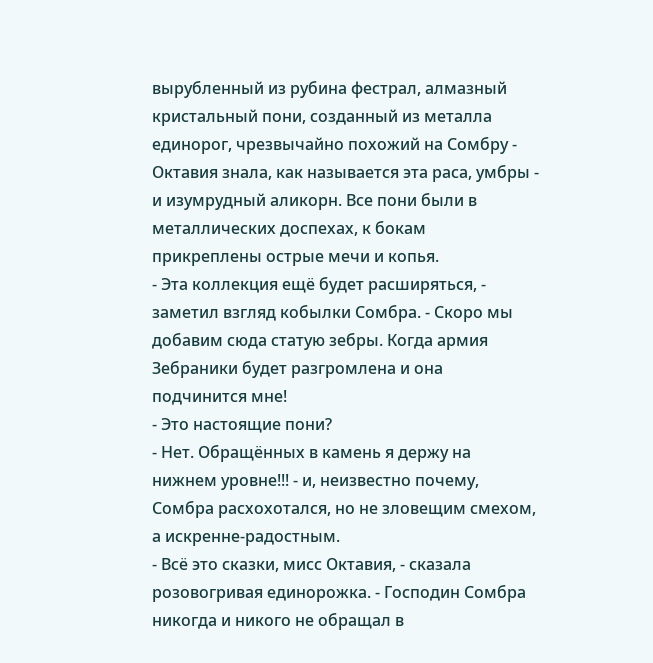вырубленный из рубина фестрал, алмазный кристальный пони, созданный из металла единорог, чрезвычайно похожий на Сомбру - Октавия знала, как называется эта раса, умбры - и изумрудный аликорн. Все пони были в металлических доспехах, к бокам прикреплены острые мечи и копья.
- Эта коллекция ещё будет расширяться, - заметил взгляд кобылки Сомбра. - Скоро мы добавим сюда статую зебры. Когда армия Зебраники будет разгромлена и она подчинится мне!
- Это настоящие пони?
- Нет. Обращённых в камень я держу на нижнем уровне!!! - и, неизвестно почему, Сомбра расхохотался, но не зловещим смехом, а искренне-радостным.
- Всё это сказки, мисс Октавия, - сказала розовогривая единорожка. - Господин Сомбра никогда и никого не обращал в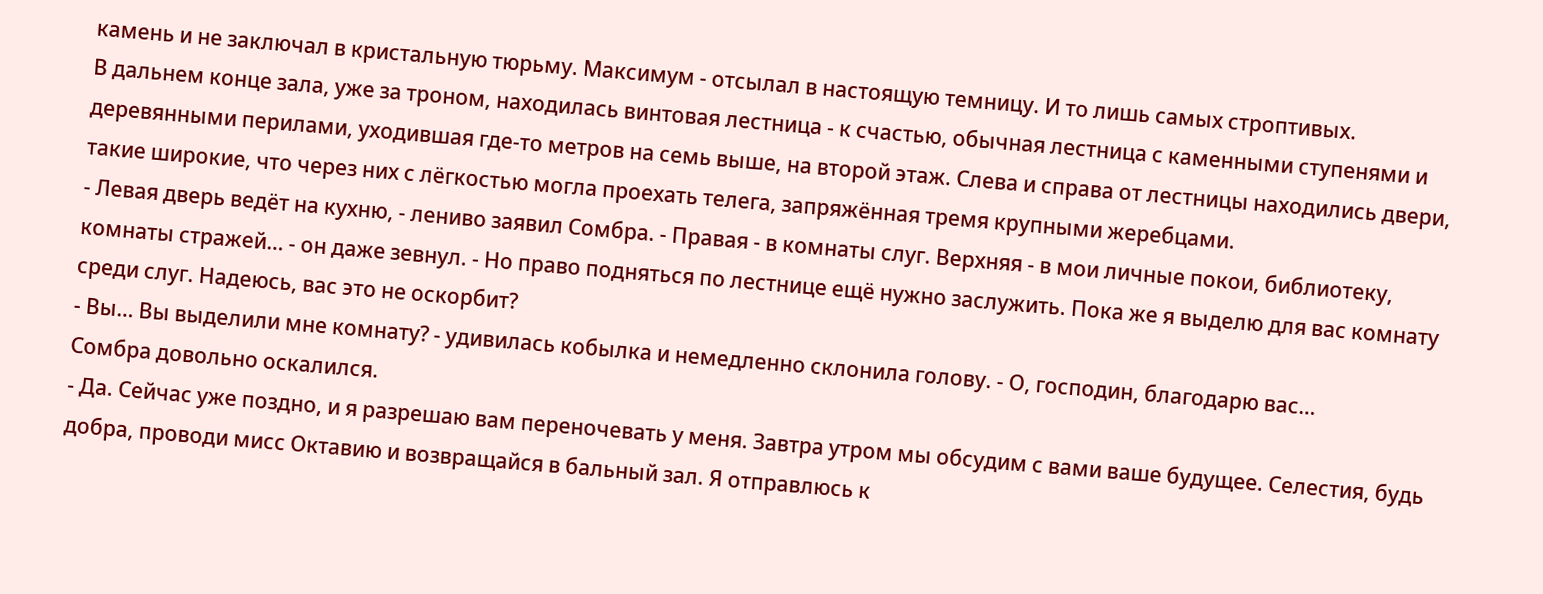камень и не заключал в кристальную тюрьму. Максимум - отсылал в настоящую темницу. И то лишь самых строптивых.
В дальнем конце зала, уже за троном, находилась винтовая лестница - к счастью, обычная лестница с каменными ступенями и деревянными перилами, уходившая где-то метров на семь выше, на второй этаж. Слева и справа от лестницы находились двери, такие широкие, что через них с лёгкостью могла проехать телега, запряжённая тремя крупными жеребцами.
- Левая дверь ведёт на кухню, - лениво заявил Сомбра. - Правая - в комнаты слуг. Верхняя - в мои личные покои, библиотеку, комнаты стражей… - он даже зевнул. - Но право подняться по лестнице ещё нужно заслужить. Пока же я выделю для вас комнату среди слуг. Надеюсь, вас это не оскорбит?
- Вы… Вы выделили мне комнату? - удивилась кобылка и немедленно склонила голову. - О, господин, благодарю вас…
Сомбра довольно оскалился.
- Да. Сейчас уже поздно, и я разрешаю вам переночевать у меня. Завтра утром мы обсудим с вами ваше будущее. Селестия, будь добра, проводи мисс Октавию и возвращайся в бальный зал. Я отправлюсь к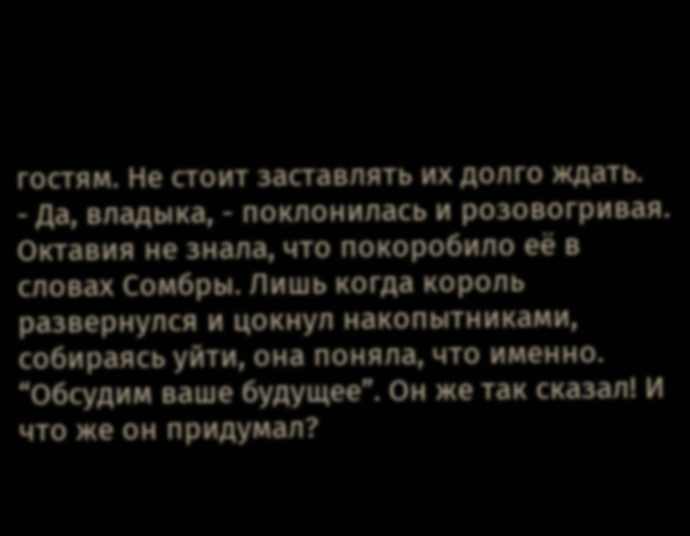гостям. Не стоит заставлять их долго ждать.
- Да, владыка, - поклонилась и розовогривая.
Октавия не знала, что покоробило её в словах Сомбры. Лишь когда король развернулся и цокнул накопытниками, собираясь уйти, она поняла, что именно. “Обсудим ваше будущее”. Он же так сказал! И что же он придумал?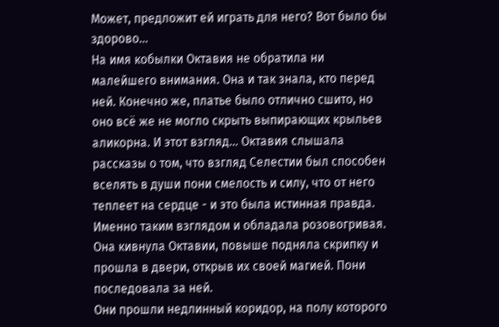Может, предложит ей играть для него? Вот было бы здорово…
На имя кобылки Октавия не обратила ни малейшего внимания. Она и так знала, кто перед ней. Конечно же, платье было отлично сшито, но оно всё же не могло скрыть выпирающих крыльев аликорна. И этот взгляд… Октавия слышала рассказы о том, что взгляд Селестии был способен вселять в души пони смелость и силу, что от него теплеет на сердце - и это была истинная правда. Именно таким взглядом и обладала розовогривая. Она кивнула Октавии, повыше подняла скрипку и прошла в двери, открыв их своей магией. Пони последовала за ней.
Они прошли недлинный коридор, на полу которого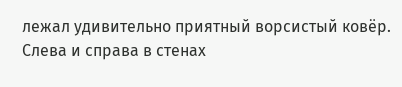лежал удивительно приятный ворсистый ковёр. Слева и справа в стенах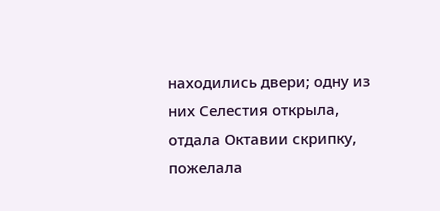находились двери; одну из них Селестия открыла, отдала Октавии скрипку, пожелала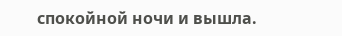спокойной ночи и вышла.